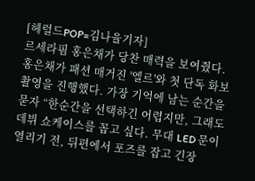[헤럴드POP=김나율기자]
르세라핌 홍은채가 당찬 매력을 보여줬다.
홍은채가 패션 매거진 '엘르'와 첫 단독 화보 촬영을 진행했다. 가장 기억에 남는 순간을 묻자 “한순간을 선택하긴 어렵지만, 그래도 데뷔 쇼케이스를 꼽고 싶다. 무대 LED 문이 열리기 전, 뒤편에서 포즈를 잡고 긴장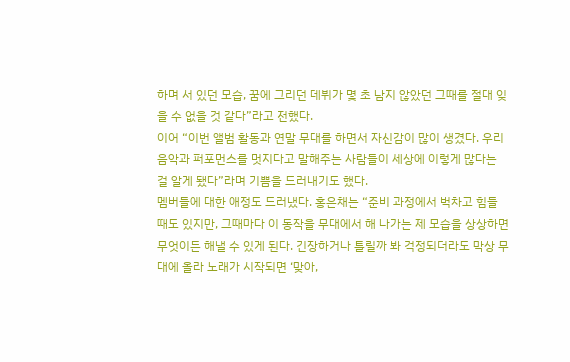하며 서 있던 모습, 꿈에 그리던 데뷔가 몇 초 남지 않았던 그때를 절대 잊을 수 없을 것 같다”라고 전했다.
이어 “이번 앨범 활동과 연말 무대를 하면서 자신감이 많이 생겼다. 우리 음악과 퍼포먼스를 멋지다고 말해주는 사람들이 세상에 이렇게 많다는 걸 알게 됐다”라며 기쁨을 드러내기도 했다.
멤버들에 대한 애정도 드러냈다. 홍은채는 “준비 과정에서 벅차고 힘들 때도 있지만, 그때마다 이 동작을 무대에서 해 나가는 제 모습을 상상하면 무엇이든 해낼 수 있게 된다. 긴장하거나 틀릴까 봐 걱정되더라도 막상 무대에 올라 노래가 시작되면 ‘맞아,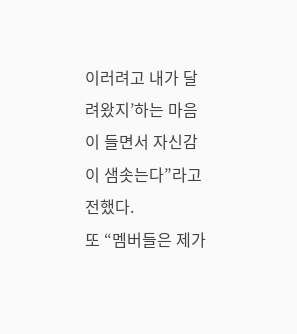이러려고 내가 달려왔지’하는 마음이 들면서 자신감이 샘솟는다”라고 전했다.
또 “멤버들은 제가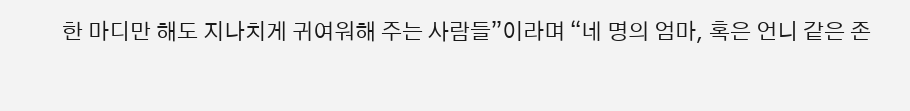한 마디만 해도 지나치게 귀여워해 주는 사람들”이라며 “네 명의 엄마, 혹은 언니 같은 존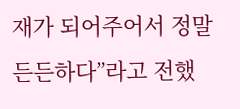재가 되어주어서 정말 든든하다”라고 전했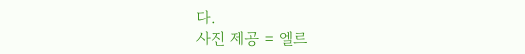다.
사진 제공 = 엘르